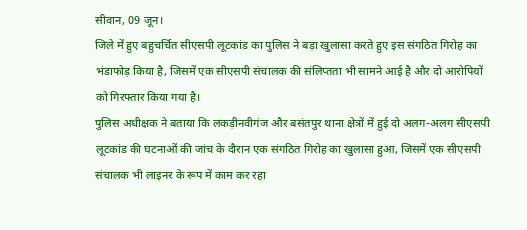सीवान, 09 जून।
जिले में हुए बहुचर्चित सीएसपी लूटकांड का पुलिस ने बड़ा खुलासा करते हुए इस संगठित गिरोह का भंडाफोड़ किया है, जिसमें एक सीएसपी संचालक की संलिप्तता भी सामने आई है और दो आरोपियों को गिरफ्तार किया गया है।
पुलिस अधीक्षक ने बताया कि लकड़ीनवीगंज और बसंतपुर थाना क्षेत्रों में हुई दो अलग-अलग सीएसपी लूटकांड की घटनाओं की जांच के दौरान एक संगठित गिरोह का खुलासा हुआ, जिसमें एक सीएसपी संचालक भी लाइनर के रूप में काम कर रहा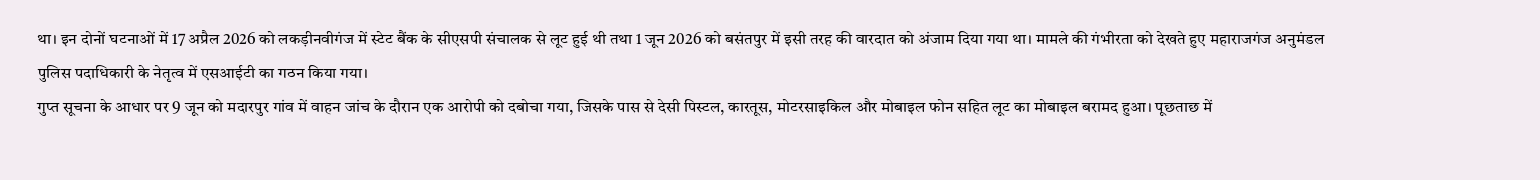था। इन दोनों घटनाओं में 17 अप्रैल 2026 को लकड़ीनवीगंज में स्टेट बैंक के सीएसपी संचालक से लूट हुई थी तथा 1 जून 2026 को बसंतपुर में इसी तरह की वारदात को अंजाम दिया गया था। मामले की गंभीरता को देखते हुए महाराजगंज अनुमंडल पुलिस पदाधिकारी के नेतृत्व में एसआईटी का गठन किया गया।
गुप्त सूचना के आधार पर 9 जून को मदारपुर गांव में वाहन जांच के दौरान एक आरोपी को दबोचा गया, जिसके पास से देसी पिस्टल, कारतूस, मोटरसाइकिल और मोबाइल फोन सहित लूट का मोबाइल बरामद हुआ। पूछताछ में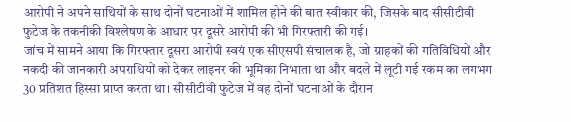आरोपी ने अपने साथियों के साथ दोनों घटनाओं में शामिल होने की बात स्वीकार की, जिसके बाद सीसीटीवी फुटेज के तकनीकी विश्लेषण के आधार पर दूसरे आरोपी की भी गिरफ्तारी की गई।
जांच में सामने आया कि गिरफ्तार दूसरा आरोपी स्वयं एक सीएसपी संचालक है, जो ग्राहकों की गतिविधियों और नकदी की जानकारी अपराधियों को देकर लाइनर की भूमिका निभाता था और बदले में लूटी गई रकम का लगभग 30 प्रतिशत हिस्सा प्राप्त करता था। सीसीटीवी फुटेज में वह दोनों घटनाओं के दौरान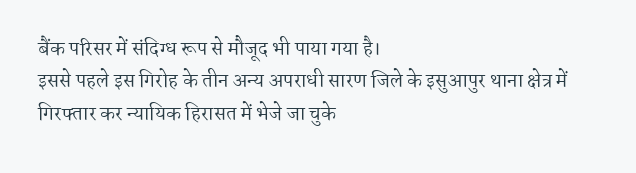बैंक परिसर में संदिग्ध रूप से मौजूद भी पाया गया है।
इससे पहले इस गिरोह के तीन अन्य अपराधी सारण जिले के इसुआपुर थाना क्षेत्र में गिरफ्तार कर न्यायिक हिरासत में भेजे जा चुके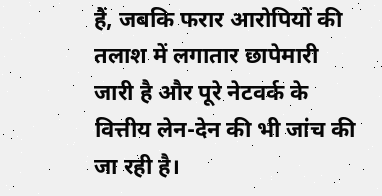हैं, जबकि फरार आरोपियों की तलाश में लगातार छापेमारी जारी है और पूरे नेटवर्क के वित्तीय लेन-देन की भी जांच की जा रही है।